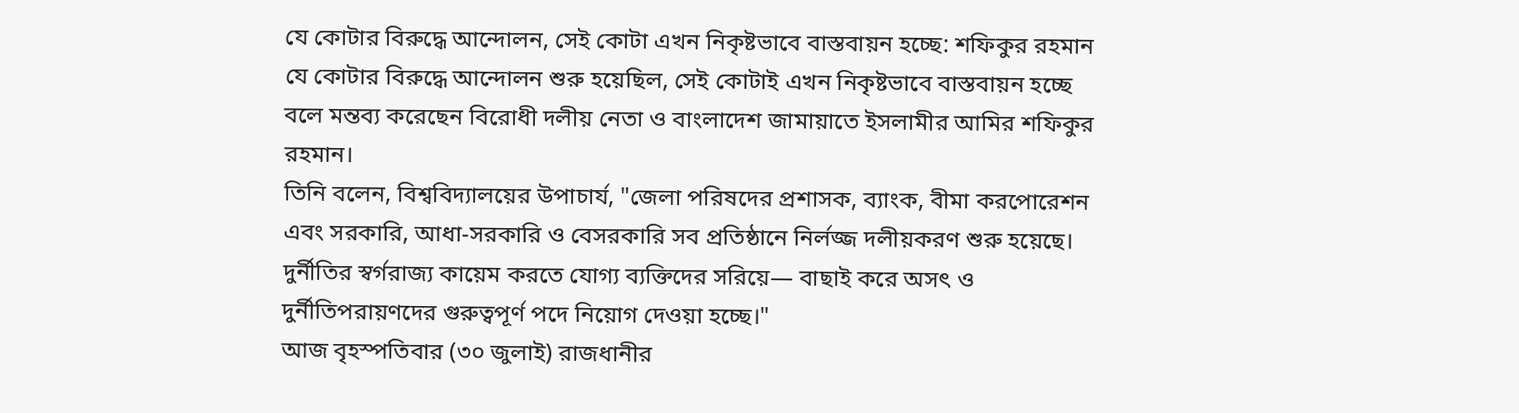যে কোটার বিরুদ্ধে আন্দোলন, সেই কোটা এখন নিকৃষ্টভাবে বাস্তবায়ন হচ্ছে: শফিকুর রহমান
যে কোটার বিরুদ্ধে আন্দোলন শুরু হয়েছিল, সেই কোটাই এখন নিকৃষ্টভাবে বাস্তবায়ন হচ্ছে বলে মন্তব্য করেছেন বিরোধী দলীয় নেতা ও বাংলাদেশ জামায়াতে ইসলামীর আমির শফিকুর রহমান।
তিনি বলেন, বিশ্ববিদ্যালয়ের উপাচার্য, "জেলা পরিষদের প্রশাসক, ব্যাংক, বীমা করপোরেশন এবং সরকারি, আধা-সরকারি ও বেসরকারি সব প্রতিষ্ঠানে নির্লজ্জ দলীয়করণ শুরু হয়েছে। দুর্নীতির স্বর্গরাজ্য কায়েম করতে যোগ্য ব্যক্তিদের সরিয়ে— বাছাই করে অসৎ ও দুর্নীতিপরায়ণদের গুরুত্বপূর্ণ পদে নিয়োগ দেওয়া হচ্ছে।"
আজ বৃহস্পতিবার (৩০ জুলাই) রাজধানীর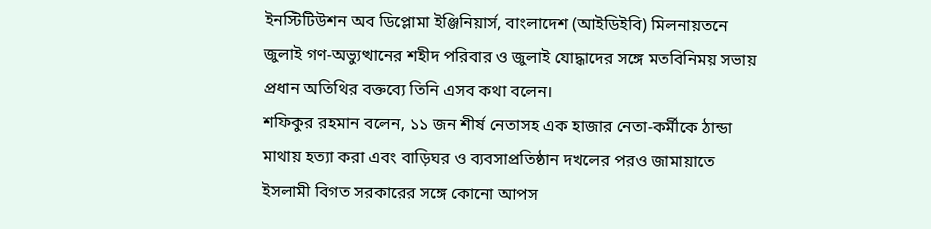ইনস্টিটিউশন অব ডিপ্লোমা ইঞ্জিনিয়ার্স, বাংলাদেশ (আইডিইবি) মিলনায়তনে জুলাই গণ-অভ্যুত্থানের শহীদ পরিবার ও জুলাই যোদ্ধাদের সঙ্গে মতবিনিময় সভায় প্রধান অতিথির বক্তব্যে তিনি এসব কথা বলেন।
শফিকুর রহমান বলেন, ১১ জন শীর্ষ নেতাসহ এক হাজার নেতা-কর্মীকে ঠান্ডা মাথায় হত্যা করা এবং বাড়িঘর ও ব্যবসাপ্রতিষ্ঠান দখলের পরও জামায়াতে ইসলামী বিগত সরকারের সঙ্গে কোনো আপস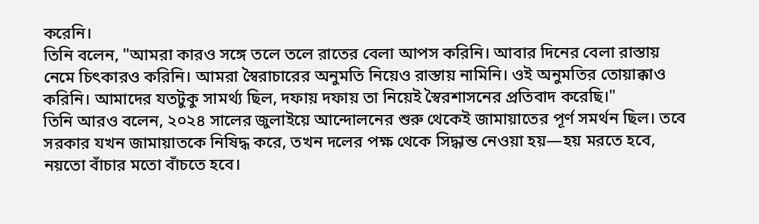করেনি।
তিনি বলেন, "আমরা কারও সঙ্গে তলে তলে রাতের বেলা আপস করিনি। আবার দিনের বেলা রাস্তায় নেমে চিৎকারও করিনি। আমরা স্বৈরাচারের অনুমতি নিয়েও রাস্তায় নামিনি। ওই অনুমতির তোয়াক্কাও করিনি। আমাদের যতটুকু সামর্থ্য ছিল, দফায় দফায় তা নিয়েই স্বৈরশাসনের প্রতিবাদ করেছি।"
তিনি আরও বলেন, ২০২৪ সালের জুলাইয়ে আন্দোলনের শুরু থেকেই জামায়াতের পূর্ণ সমর্থন ছিল। তবে সরকার যখন জামায়াতকে নিষিদ্ধ করে, তখন দলের পক্ষ থেকে সিদ্ধান্ত নেওয়া হয়—হয় মরতে হবে, নয়তো বাঁচার মতো বাঁচতে হবে।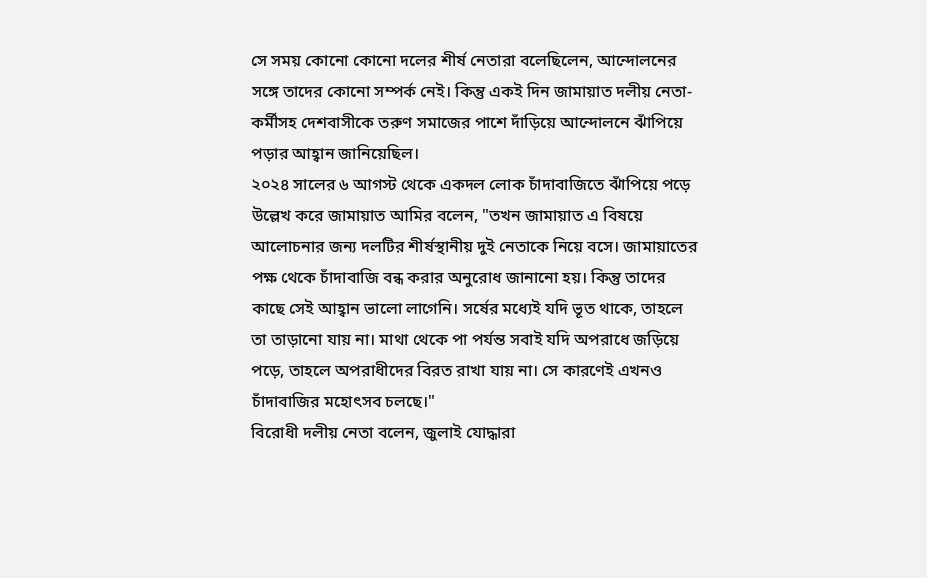সে সময় কোনো কোনো দলের শীর্ষ নেতারা বলেছিলেন, আন্দোলনের সঙ্গে তাদের কোনো সম্পর্ক নেই। কিন্তু একই দিন জামায়াত দলীয় নেতা-কর্মীসহ দেশবাসীকে তরুণ সমাজের পাশে দাঁড়িয়ে আন্দোলনে ঝাঁপিয়ে পড়ার আহ্বান জানিয়েছিল।
২০২৪ সালের ৬ আগস্ট থেকে একদল লোক চাঁদাবাজিতে ঝাঁপিয়ে পড়ে উল্লেখ করে জামায়াত আমির বলেন, "তখন জামায়াত এ বিষয়ে আলোচনার জন্য দলটির শীর্ষস্থানীয় দুই নেতাকে নিয়ে বসে। জামায়াতের পক্ষ থেকে চাঁদাবাজি বন্ধ করার অনুরোধ জানানো হয়। কিন্তু তাদের কাছে সেই আহ্বান ভালো লাগেনি। সর্ষের মধ্যেই যদি ভূত থাকে, তাহলে তা তাড়ানো যায় না। মাথা থেকে পা পর্যন্ত সবাই যদি অপরাধে জড়িয়ে পড়ে, তাহলে অপরাধীদের বিরত রাখা যায় না। সে কারণেই এখনও চাঁদাবাজির মহোৎসব চলছে।"
বিরোধী দলীয় নেতা বলেন, জুলাই যোদ্ধারা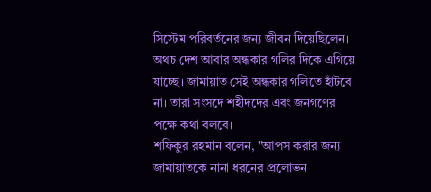সিস্টেম পরিবর্তনের জন্য জীবন দিয়েছিলেন। অথচ দেশ আবার অন্ধকার গলির দিকে এগিয়ে যাচ্ছে। জামায়াত সেই অন্ধকার গলিতে হাঁটবে না। তারা সংসদে শহীদদের এবং জনগণের পক্ষে কথা বলবে।
শফিকুর রহমান বলেন, "আপস করার জন্য জামায়াতকে নানা ধরনের প্রলোভন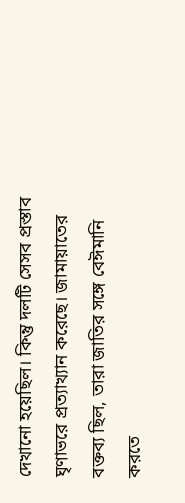দেখানো হয়েছিল। কিন্তু দলটি সেসব প্রস্তাব ঘৃণাভরে প্রত্যাখ্যান করেছে। জামায়াতের বক্তব্য ছিল, তারা জাতির সঙ্গে বেঈমানি করতে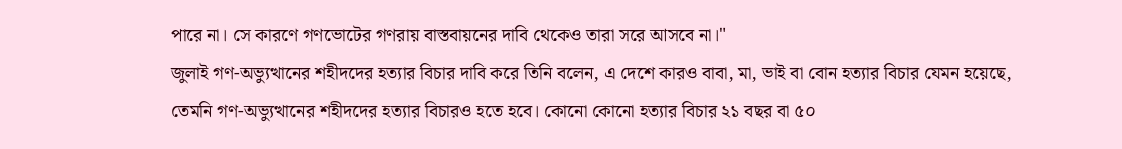পারে না। সে কারণে গণভোটের গণরায় বাস্তবায়নের দাবি থেকেও তারা সরে আসবে না।"
জুলাই গণ-অভ্যুত্থানের শহীদদের হত্যার বিচার দাবি করে তিনি বলেন, এ দেশে কারও বাবা, মা, ভাই বা বোন হত্যার বিচার যেমন হয়েছে, তেমনি গণ-অভ্যুত্থানের শহীদদের হত্যার বিচারও হতে হবে। কোনো কোনো হত্যার বিচার ২১ বছর বা ৫০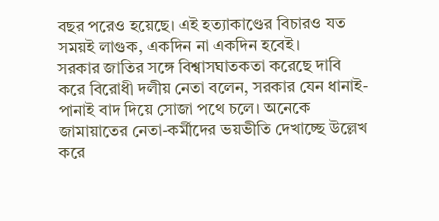বছর পরেও হয়েছে। এই হত্যাকাণ্ডের বিচারও যত সময়ই লাগুক, একদিন না একদিন হবেই।
সরকার জাতির সঙ্গে বিশ্বাসঘাতকতা করেছে দাবি করে বিরোধী দলীয় নেতা বলেন, সরকার যেন ধানাই-পানাই বাদ দিয়ে সোজা পথে চলে। অনেকে জামায়াতের নেতা-কর্মীদের ভয়ভীতি দেখাচ্ছে উল্লেখ করে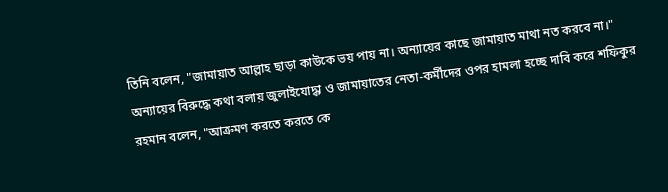তিনি বলেন, "জামায়াত আল্লাহ ছাড়া কাউকে ভয় পায় না। অন্যায়ের কাছে জামায়াত মাথা নত করবে না।"
অন্যায়ের বিরুদ্ধে কথা বলায় জুলাইযোদ্ধা ও জামায়াতের নেতা-কর্মীদের ওপর হামলা হচ্ছে দাবি করে শফিকুর রহমান বলেন, "আক্রমণ করতে করতে কে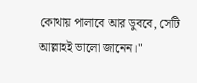কোথায় পালাবে আর ডুববে, সেটি আল্লাহই ভালো জানেন।"